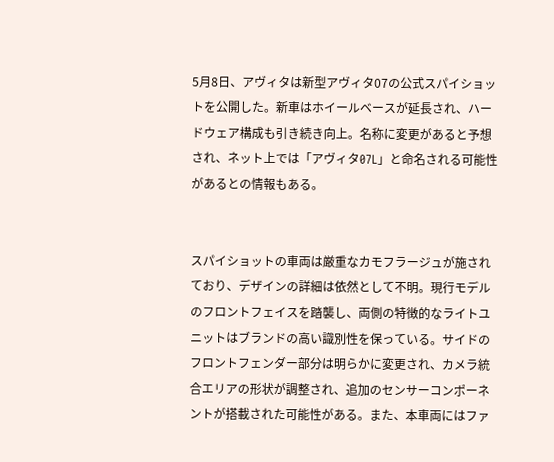5月8日、アヴィタは新型アヴィタ07の公式スパイショットを公開した。新車はホイールベースが延長され、ハードウェア構成も引き続き向上。名称に変更があると予想され、ネット上では「アヴィタ07L」と命名される可能性があるとの情報もある。


スパイショットの車両は厳重なカモフラージュが施されており、デザインの詳細は依然として不明。現行モデルのフロントフェイスを踏襲し、両側の特徴的なライトユニットはブランドの高い識別性を保っている。サイドのフロントフェンダー部分は明らかに変更され、カメラ統合エリアの形状が調整され、追加のセンサーコンポーネントが搭載された可能性がある。また、本車両にはファ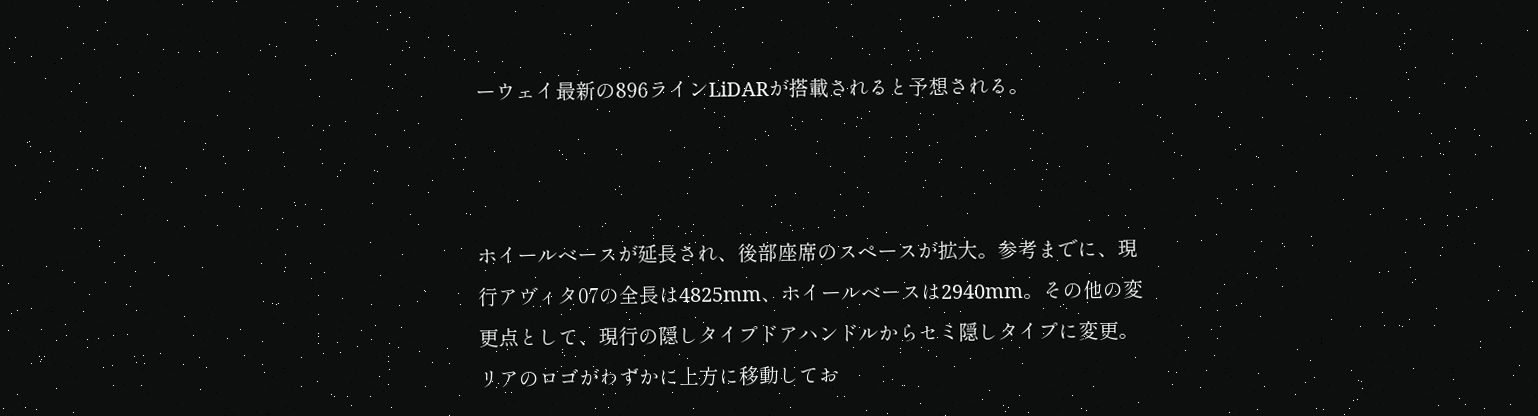ーウェイ最新の896ラインLiDARが搭載されると予想される。



ホイールベースが延長され、後部座席のスペースが拡大。参考までに、現行アヴィタ07の全長は4825mm、ホイールベースは2940mm。その他の変更点として、現行の隠しタイプドアハンドルからセミ隠しタイプに変更。リアのロゴがわずかに上方に移動してお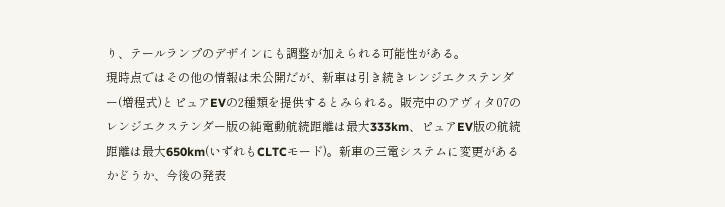り、テールランプのデザインにも調整が加えられる可能性がある。
現時点ではその他の情報は未公開だが、新車は引き続きレンジエクステンダー(増程式)とピュアEVの2種類を提供するとみられる。販売中のアヴィタ07のレンジエクステンダー版の純電動航続距離は最大333km、ピュアEV版の航続距離は最大650km(いずれもCLTCモード)。新車の三電システムに変更があるかどうか、今後の発表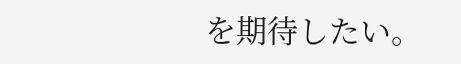を期待したい。